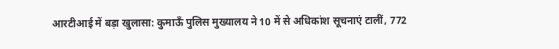आरटीआई में बड़ा खुलासा: कुमाऊँ पुलिस मुख्यालय ने 10 में से अधिकांश सूचनाएं टालीं, 772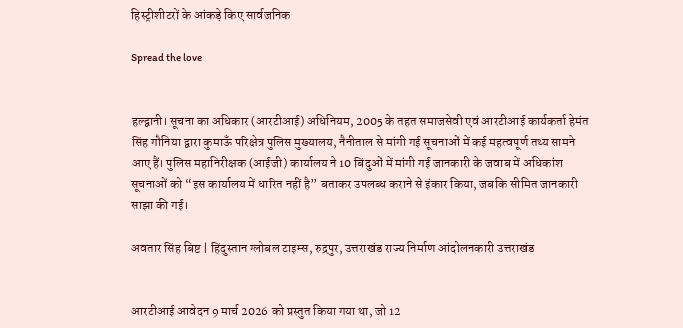हिस्ट्रीशीटरों के आंकड़े किए सार्वजनिक

Spread the love


हल्द्वानी। सूचना का अधिकार (आरटीआई) अधिनियम, 2005 के तहत समाजसेवी एवं आरटीआई कार्यकर्ता हेमंत सिंह गौनिया द्वारा कुमाऊँ परिक्षेत्र पुलिस मुख्यालय, नैनीताल से मांगी गई सूचनाओं में कई महत्वपूर्ण तथ्य सामने आए हैं। पुलिस महानिरीक्षक (आईजी) कार्यालय ने 10 बिंदुओं में मांगी गई जानकारी के जवाब में अधिकांश सूचनाओं को “इस कार्यालय में धारित नहीं है” बताकर उपलब्ध कराने से इंकार किया, जबकि सीमित जानकारी साझा की गई।

अवतार सिंह बिष्ट | हिंदुस्तान ग्लोबल टाइम्स, रुद्रपुर, उत्तराखंड राज्य निर्माण आंदोलनकारी उत्तराखंड


आरटीआई आवेदन 9 मार्च 2026 को प्रस्तुत किया गया था, जो 12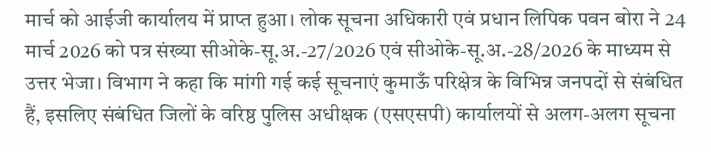मार्च को आईजी कार्यालय में प्राप्त हुआ। लोक सूचना अधिकारी एवं प्रधान लिपिक पवन बोरा ने 24 मार्च 2026 को पत्र संख्या सीओके-सू.अ.-27/2026 एवं सीओके-सू.अ.-28/2026 के माध्यम से उत्तर भेजा। विभाग ने कहा कि मांगी गई कई सूचनाएं कुमाऊँ परिक्षेत्र के विभिन्न जनपदों से संबंधित हैं, इसलिए संबंधित जिलों के वरिष्ठ पुलिस अधीक्षक (एसएसपी) कार्यालयों से अलग-अलग सूचना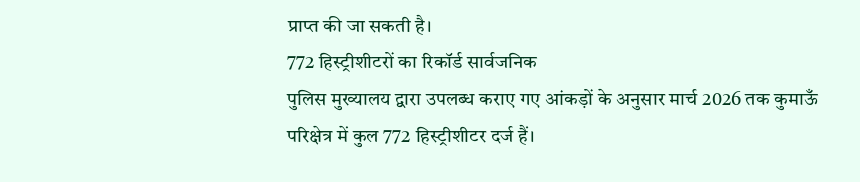प्राप्त की जा सकती है।
772 हिस्ट्रीशीटरों का रिकॉर्ड सार्वजनिक
पुलिस मुख्यालय द्वारा उपलब्ध कराए गए आंकड़ों के अनुसार मार्च 2026 तक कुमाऊँ परिक्षेत्र में कुल 772 हिस्ट्रीशीटर दर्ज हैं।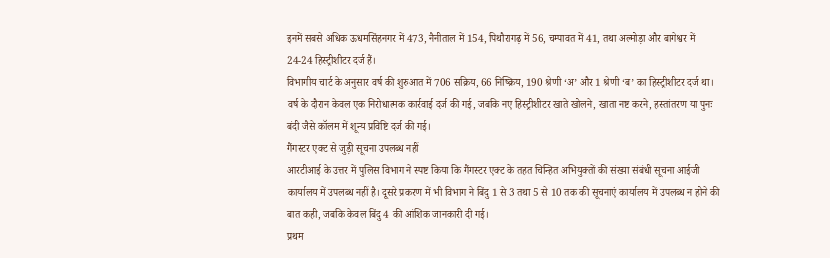इनमें सबसे अधिक ऊधमसिंहनगर में 473, नैनीताल में 154, पिथौरागढ़ में 56, चम्पावत में 41, तथा अल्मोड़ा और बागेश्वर में 24-24 हिस्ट्रीशीटर दर्ज हैं।
विभागीय चार्ट के अनुसार वर्ष की शुरुआत में 706 सक्रिय, 66 निष्क्रिय, 190 श्रेणी ‘अ’ और 1 श्रेणी ‘ब’ का हिस्ट्रीशीटर दर्ज था। वर्ष के दौरान केवल एक निरोधात्मक कार्रवाई दर्ज की गई, जबकि नए हिस्ट्रीशीटर खाते खोलने, खाता नष्ट करने, हस्तांतरण या पुनः बंदी जैसे कॉलम में शून्य प्रविष्टि दर्ज की गई।
गैंगस्टर एक्ट से जुड़ी सूचना उपलब्ध नहीं
आरटीआई के उत्तर में पुलिस विभाग ने स्पष्ट किया कि गैंगस्टर एक्ट के तहत चिन्हित अभियुक्तों की संख्या संबंधी सूचना आईजी कार्यालय में उपलब्ध नहीं है। दूसरे प्रकरण में भी विभाग ने बिंदु 1 से 3 तथा 5 से 10 तक की सूचनाएं कार्यालय में उपलब्ध न होने की बात कही, जबकि केवल बिंदु 4 की आंशिक जानकारी दी गई।
प्रथम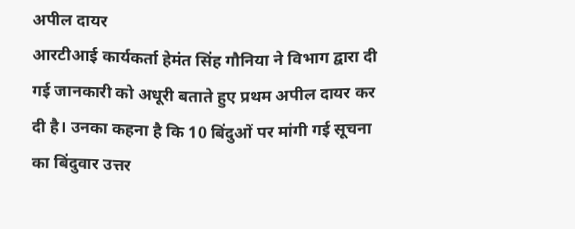अपील दायर
आरटीआई कार्यकर्ता हेमंत सिंह गौनिया ने विभाग द्वारा दी गई जानकारी को अधूरी बताते हुए प्रथम अपील दायर कर दी है। उनका कहना है कि 10 बिंदुओं पर मांगी गई सूचना का बिंदुवार उत्तर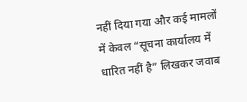नहीं दिया गया और कई मामलों में केवल “सूचना कार्यालय में धारित नहीं है” लिखकर जवाब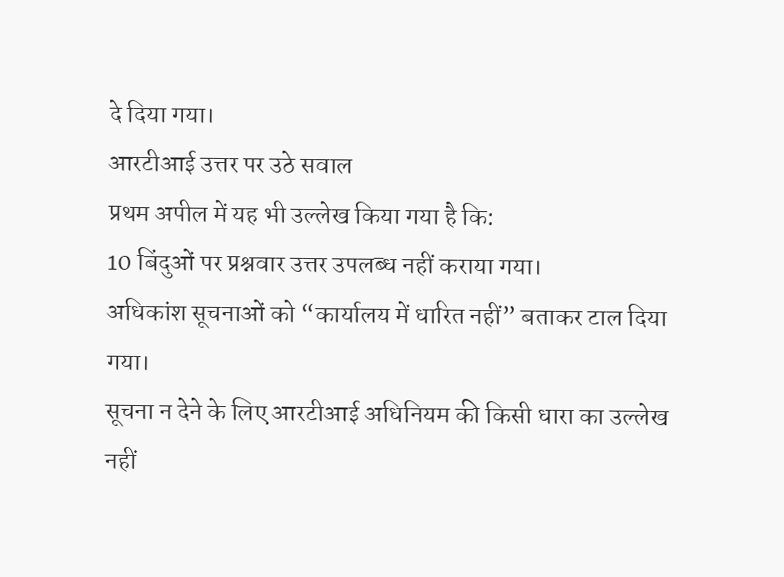दे दिया गया।
आरटीआई उत्तर पर उठे सवाल
प्रथम अपील में यह भी उल्लेख किया गया है कि:
10 बिंदुओं पर प्रश्नवार उत्तर उपलब्ध नहीं कराया गया।
अधिकांश सूचनाओं को “कार्यालय में धारित नहीं” बताकर टाल दिया गया।
सूचना न देने के लिए आरटीआई अधिनियम की किसी धारा का उल्लेख नहीं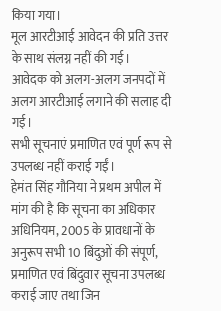किया गया।
मूल आरटीआई आवेदन की प्रति उत्तर के साथ संलग्न नहीं की गई।
आवेदक को अलग-अलग जनपदों में अलग आरटीआई लगाने की सलाह दी गई।
सभी सूचनाएं प्रमाणित एवं पूर्ण रूप से उपलब्ध नहीं कराई गईं।
हेमंत सिंह गौनिया ने प्रथम अपील में मांग की है कि सूचना का अधिकार अधिनियम, 2005 के प्रावधानों के अनुरूप सभी 10 बिंदुओं की संपूर्ण, प्रमाणित एवं बिंदुवार सूचना उपलब्ध कराई जाए तथा जिन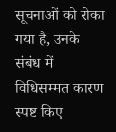सूचनाओं को रोका गया है, उनके संबंध में विधिसम्मत कारण स्पष्ट किए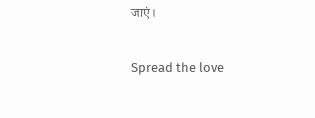जाएं।


Spread the love